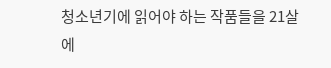청소년기에 읽어야 하는 작품들을 21살에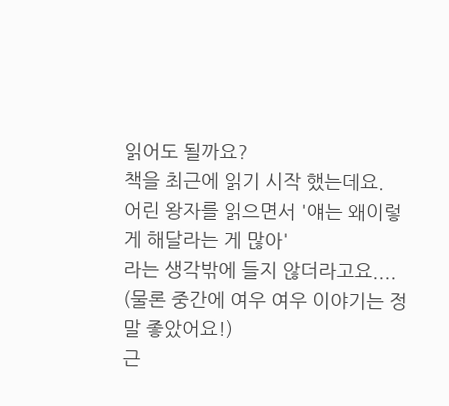읽어도 될까요?
책을 최근에 읽기 시작 했는데요.
어린 왕자를 읽으면서 '얘는 왜이렇게 해달라는 게 많아'
라는 생각밖에 들지 않더라고요....
(물론 중간에 여우 여우 이야기는 정말 좋았어요!)
근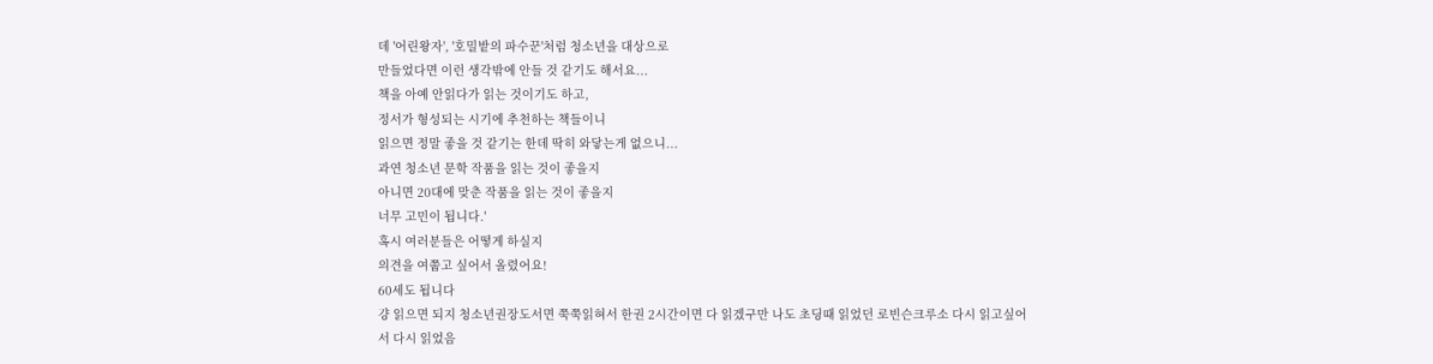데 '어린왕자', '호밀밭의 파수꾼'처럼 청소년을 대상으로
만들었다면 이런 생각밖에 안들 것 같기도 해서요...
책을 아예 안읽다가 읽는 것이기도 하고,
정서가 형성되는 시기에 추천하는 책들이니
읽으면 정말 좋을 것 같기는 한데 딱히 와닿는게 없으니...
과연 청소년 문학 작품을 읽는 것이 좋을지
아니면 20대에 맞춘 작품을 읽는 것이 좋을지
너무 고민이 됩니다.'
혹시 여러분들은 어떻게 하실지
의견을 여쭙고 싶어서 올렸어요!
60세도 됩니다
걍 읽으면 되지 청소년권장도서면 쭉쭉읽혀서 한권 2시간이면 다 읽겠구만 나도 초딩때 읽었던 로빈슨크루소 다시 읽고싶어서 다시 읽었음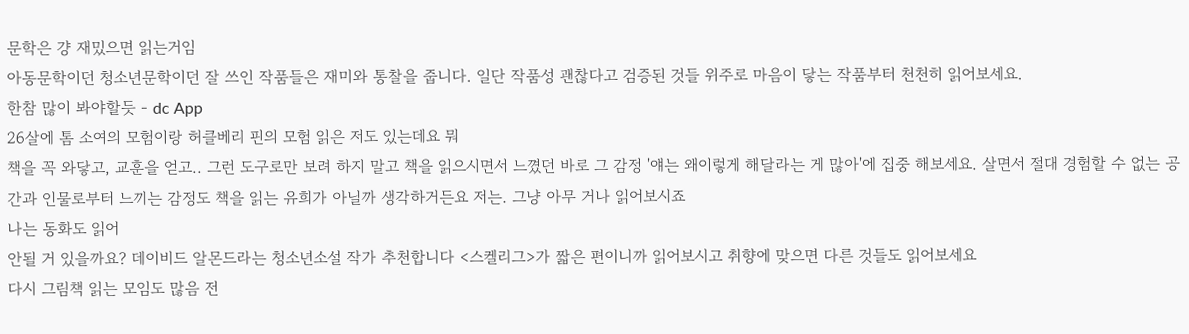문학은 걍 재밌으면 읽는거임
아동문학이던 청소년문학이던 잘 쓰인 작품들은 재미와 통찰을 줍니다. 일단 작품성 괜찮다고 검증된 것들 위주로 마음이 닿는 작품부터 천천히 읽어보세요.
한참 많이 봐야할듯 - dc App
26살에 톰 소여의 모험이랑 허클베리 핀의 모험 읽은 저도 있는데요 뭐
책을 꼭 와닿고, 교훈을 얻고.. 그런 도구로만 보려 하지 말고 책을 읽으시면서 느꼈던 바로 그 감정 '얘는 왜이렇게 해달라는 게 많아'에 집중 해보세요. 살면서 절대 경험할 수 없는 공간과 인물로부터 느끼는 감정도 책을 읽는 유희가 아닐까 생각하거든요 저는. 그냥 아무 거나 읽어보시죠
나는 동화도 읽어
안될 거 있을까요? 데이비드 알몬드라는 청소년소설 작가 추천합니다 <스켈리그>가 짧은 편이니까 읽어보시고 취향에 맞으면 다른 것들도 읽어보세요
다시 그림책 읽는 모임도 많음 전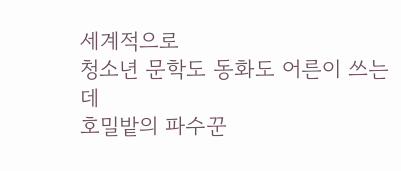세계적으로
청소년 문학도 동화도 어른이 쓰는데
호밀밭의 파수꾼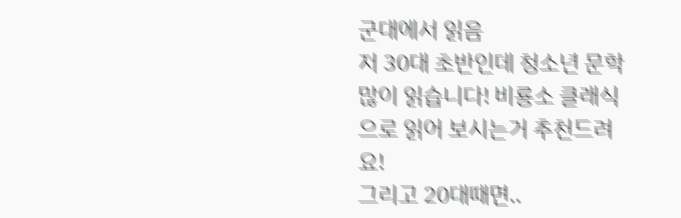군대에서 읽음
저 30대 초반인데 청소년 문학 많이 읽습니다! 비룡소 클래식으로 읽어 보시는거 추천드려요!
그리고 20대때면..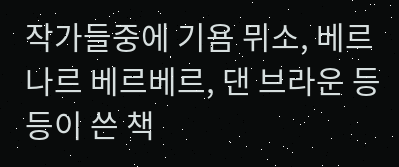작가들중에 기욤 뮈소, 베르나르 베르베르, 댄 브라운 등등이 쓴 책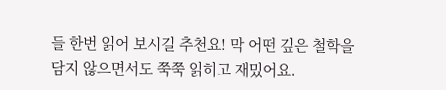들 한번 읽어 보시길 추천요! 막 어떤 깊은 철학을 담지 않으면서도 쭉쭉 읽히고 재밌어요.